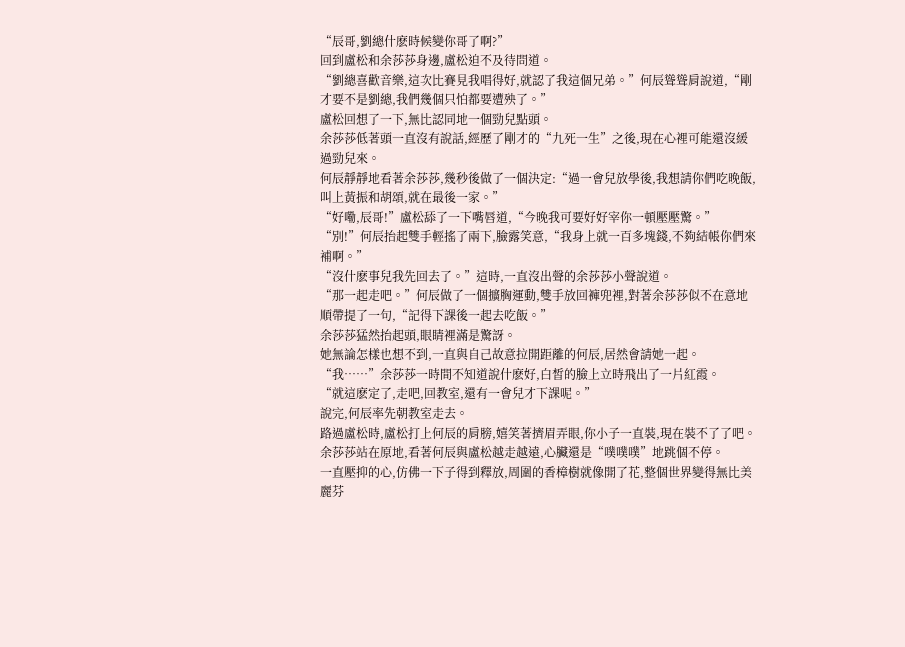“辰哥,劉總什麽時候變你哥了啊?”
回到盧松和余莎莎身邊,盧松迫不及待問道。
“劉總喜歡音樂,這次比賽見我唱得好,就認了我這個兄弟。”何辰聳聳肩說道,“剛才要不是劉總,我們幾個只怕都要遭殃了。”
盧松回想了一下,無比認同地一個勁兒點頭。
余莎莎低著頭一直沒有說話,經歷了剛才的“九死一生”之後,現在心裡可能還沒緩過勁兒來。
何辰靜靜地看著余莎莎,幾秒後做了一個決定:“過一會兒放學後,我想請你們吃晚飯,叫上黃振和胡頌,就在最後一家。”
“好嘞,辰哥!”盧松舔了一下嘴唇道,“今晚我可要好好宰你一頓壓壓驚。”
“別!”何辰抬起雙手輕搖了兩下,臉露笑意,“我身上就一百多塊錢,不夠結帳你們來補啊。”
“沒什麽事兒我先回去了。”這時,一直沒出聲的余莎莎小聲說道。
“那一起走吧。”何辰做了一個擴胸運動,雙手放回褲兜裡,對著余莎莎似不在意地順帶提了一句,“記得下課後一起去吃飯。”
余莎莎猛然抬起頭,眼睛裡滿是驚訝。
她無論怎樣也想不到,一直與自己故意拉開距離的何辰,居然會請她一起。
“我……”余莎莎一時間不知道說什麽好,白皙的臉上立時飛出了一片紅霞。
“就這麽定了,走吧,回教室,還有一會兒才下課呢。”
說完,何辰率先朝教室走去。
路過盧松時,盧松打上何辰的肩膀,嬉笑著擠眉弄眼,你小子一直裝,現在裝不了了吧。
余莎莎站在原地,看著何辰與盧松越走越遠,心臟還是“噗噗噗”地跳個不停。
一直壓抑的心,仿佛一下子得到釋放,周圍的香樟樹就像開了花,整個世界變得無比美麗芬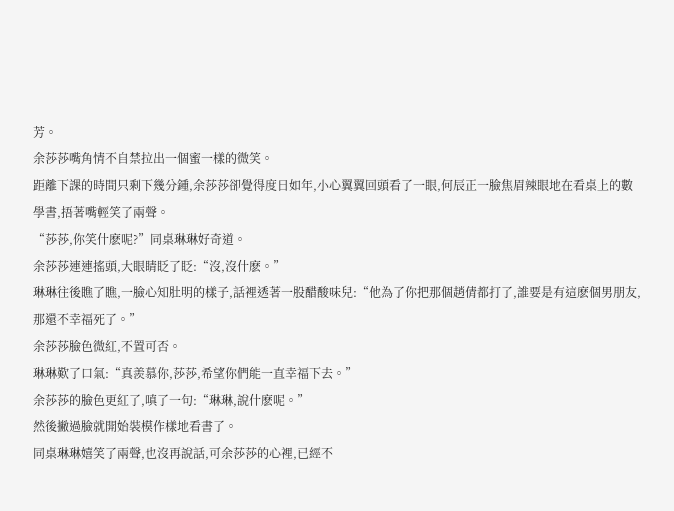芳。
余莎莎嘴角情不自禁拉出一個蜜一樣的微笑。
距離下課的時間只剩下幾分鍾,余莎莎卻覺得度日如年,小心翼翼回頭看了一眼,何辰正一臉焦眉辣眼地在看桌上的數學書,捂著嘴輕笑了兩聲。
“莎莎,你笑什麽呢?”同桌琳琳好奇道。
余莎莎連連搖頭,大眼睛眨了眨:“沒,沒什麽。”
琳琳往後瞧了瞧,一臉心知肚明的樣子,話裡透著一股醋酸味兒:“他為了你把那個趙倩都打了,誰要是有這麽個男朋友,那還不幸福死了。”
余莎莎臉色微紅,不置可否。
琳琳歎了口氣:“真羨慕你,莎莎,希望你們能一直幸福下去。”
余莎莎的臉色更紅了,嗔了一句:“琳琳,說什麽呢。”
然後撇過臉就開始裝模作樣地看書了。
同桌琳琳嬉笑了兩聲,也沒再說話,可余莎莎的心裡,已經不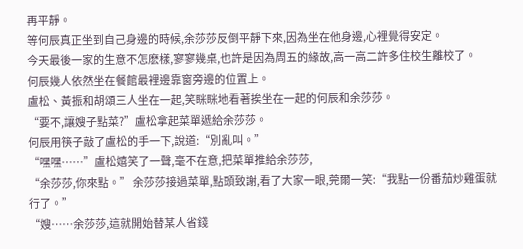再平靜。
等何辰真正坐到自己身邊的時候,余莎莎反倒平靜下來,因為坐在他身邊,心裡覺得安定。
今天最後一家的生意不怎麽樣,寥寥幾桌,也許是因為周五的緣故,高一高二許多住校生離校了。
何辰幾人依然坐在餐館最裡邊靠窗旁邊的位置上。
盧松、黃振和胡頌三人坐在一起,笑眯眯地看著挨坐在一起的何辰和余莎莎。
“要不,讓嫂子點菜?”盧松拿起菜單遞給余莎莎。
何辰用筷子敲了盧松的手一下,說道:“別亂叫。”
“嘿嘿……”盧松嬉笑了一聲,毫不在意,把菜單推給余莎莎,
“余莎莎,你來點。” 余莎莎接過菜單,點頭致謝,看了大家一眼,莞爾一笑:“我點一份番茄炒雞蛋就行了。”
“嫂……余莎莎,這就開始替某人省錢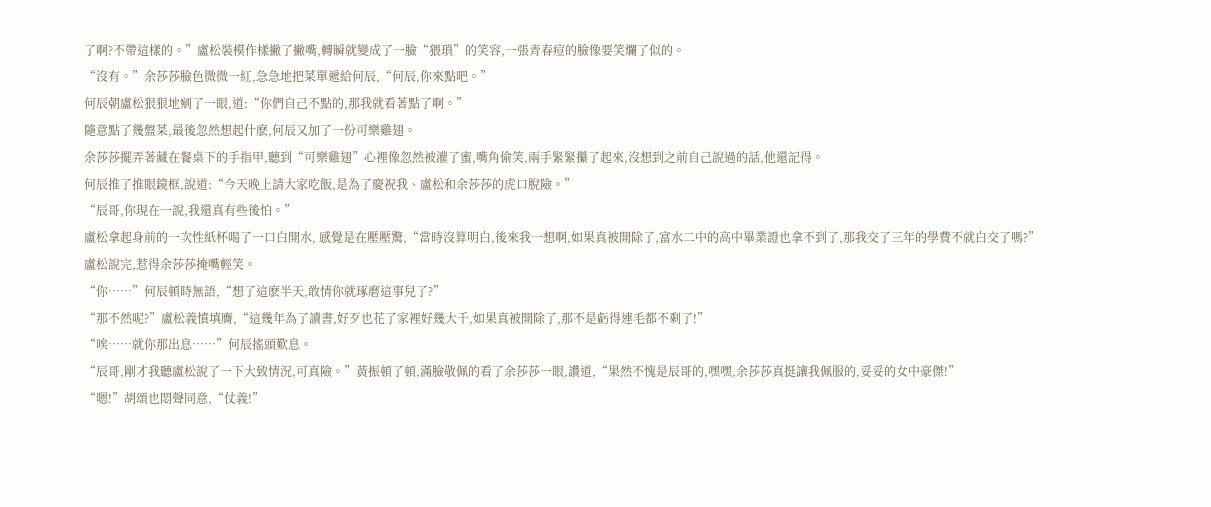了啊?不帶這樣的。”盧松裝模作樣撇了撇嘴,轉瞬就變成了一臉“猥瑣”的笑容,一張青春痘的臉像要笑爛了似的。
“沒有。”余莎莎臉色微微一紅,急急地把菜單遞給何辰,“何辰,你來點吧。”
何辰朝盧松狠狠地剜了一眼,道:“你們自己不點的,那我就看著點了啊。”
隨意點了幾盤菜,最後忽然想起什麽,何辰又加了一份可樂雞翅。
余莎莎擺弄著藏在餐桌下的手指甲,聽到“可樂雞翅”心裡像忽然被灌了蜜,嘴角偷笑,兩手緊緊攥了起來,沒想到之前自己說過的話,他還記得。
何辰推了推眼鏡框,說道:“今天晚上請大家吃飯,是為了慶祝我、盧松和余莎莎的虎口脫險。”
“辰哥,你現在一說,我還真有些後怕。”
盧松拿起身前的一次性紙杯喝了一口白開水, 感覺是在壓壓驚,“當時沒算明白,後來我一想啊,如果真被開除了,富水二中的高中畢業證也拿不到了,那我交了三年的學費不就白交了嗎?”
盧松說完,惹得余莎莎掩嘴輕笑。
“你……”何辰頓時無語,“想了這麽半天,敢情你就琢磨這事兒了?”
“那不然呢?”盧松義憤填膺,“這幾年為了讀書,好歹也花了家裡好幾大千,如果真被開除了,那不是虧得連毛都不剩了!”
“唉……就你那出息……”何辰搖頭歎息。
“辰哥,剛才我聽盧松說了一下大致情況,可真險。”黃振頓了頓,滿臉敬佩的看了余莎莎一眼,讚道,“果然不愧是辰哥的,嘿嘿,余莎莎真挺讓我佩服的,妥妥的女中豪傑!”
“嗯!”胡頌也悶聲同意,“仗義!”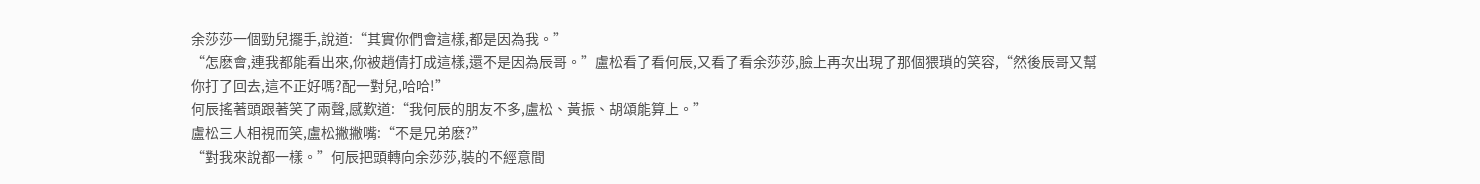余莎莎一個勁兒擺手,說道:“其實你們會這樣,都是因為我。”
“怎麽會,連我都能看出來,你被趙倩打成這樣,還不是因為辰哥。”盧松看了看何辰,又看了看余莎莎,臉上再次出現了那個猥瑣的笑容,“然後辰哥又幫你打了回去,這不正好嗎?配一對兒,哈哈!”
何辰搖著頭跟著笑了兩聲,感歎道:“我何辰的朋友不多,盧松、黃振、胡頌能算上。”
盧松三人相視而笑,盧松撇撇嘴:“不是兄弟麽?”
“對我來說都一樣。”何辰把頭轉向余莎莎,裝的不經意間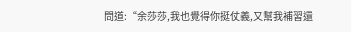問道:“余莎莎,我也覺得你挺仗義,又幫我補習還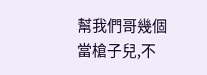幫我們哥幾個當槍子兒,不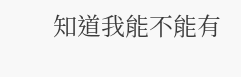知道我能不能有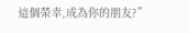這個榮幸,成為你的朋友?”